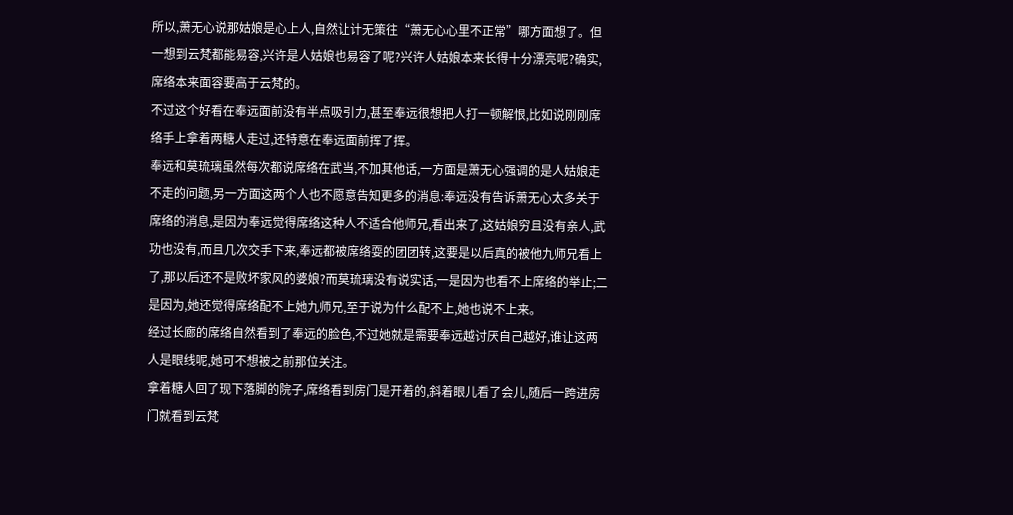所以,萧无心说那姑娘是心上人,自然让计无策往“萧无心心里不正常”哪方面想了。但一想到云梵都能易容,兴许是人姑娘也易容了呢?兴许人姑娘本来长得十分漂亮呢?确实,席络本来面容要高于云梵的。
不过这个好看在奉远面前没有半点吸引力,甚至奉远很想把人打一顿解恨,比如说刚刚席络手上拿着两糖人走过,还特意在奉远面前挥了挥。
奉远和莫琉璃虽然每次都说席络在武当,不加其他话,一方面是萧无心强调的是人姑娘走不走的问题,另一方面这两个人也不愿意告知更多的消息:奉远没有告诉萧无心太多关于席络的消息,是因为奉远觉得席络这种人不适合他师兄,看出来了,这姑娘穷且没有亲人,武功也没有,而且几次交手下来,奉远都被席络耍的团团转,这要是以后真的被他九师兄看上了,那以后还不是败坏家风的婆娘?而莫琉璃没有说实话,一是因为也看不上席络的举止;二是因为,她还觉得席络配不上她九师兄,至于说为什么配不上,她也说不上来。
经过长廊的席络自然看到了奉远的脸色,不过她就是需要奉远越讨厌自己越好,谁让这两人是眼线呢,她可不想被之前那位关注。
拿着糖人回了现下落脚的院子,席络看到房门是开着的,斜着眼儿看了会儿,随后一跨进房门就看到云梵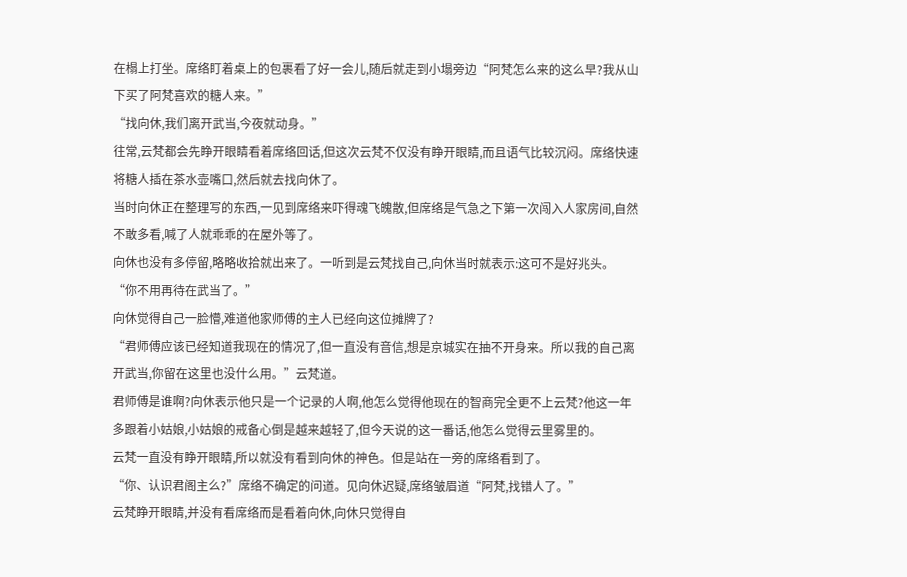在榻上打坐。席络盯着桌上的包裹看了好一会儿,随后就走到小塌旁边“阿梵怎么来的这么早?我从山下买了阿梵喜欢的糖人来。”
“找向休,我们离开武当,今夜就动身。”
往常,云梵都会先睁开眼睛看着席络回话,但这次云梵不仅没有睁开眼睛,而且语气比较沉闷。席络快速将糖人插在茶水壶嘴口,然后就去找向休了。
当时向休正在整理写的东西,一见到席络来吓得魂飞魄散,但席络是气急之下第一次闯入人家房间,自然不敢多看,喊了人就乖乖的在屋外等了。
向休也没有多停留,略略收拾就出来了。一听到是云梵找自己,向休当时就表示:这可不是好兆头。
“你不用再待在武当了。”
向休觉得自己一脸懵,难道他家师傅的主人已经向这位摊牌了?
“君师傅应该已经知道我现在的情况了,但一直没有音信,想是京城实在抽不开身来。所以我的自己离开武当,你留在这里也没什么用。”云梵道。
君师傅是谁啊?向休表示他只是一个记录的人啊,他怎么觉得他现在的智商完全更不上云梵?他这一年多跟着小姑娘,小姑娘的戒备心倒是越来越轻了,但今天说的这一番话,他怎么觉得云里雾里的。
云梵一直没有睁开眼睛,所以就没有看到向休的神色。但是站在一旁的席络看到了。
“你、认识君阁主么?”席络不确定的问道。见向休迟疑,席络皱眉道“阿梵,找错人了。”
云梵睁开眼睛,并没有看席络而是看着向休,向休只觉得自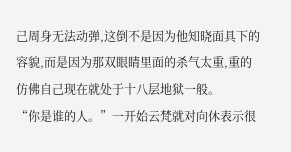己周身无法动弹,这倒不是因为他知晓面具下的容貌,而是因为那双眼睛里面的杀气太重,重的仿佛自己现在就处于十八层地狱一般。
“你是谁的人。”一开始云梵就对向休表示很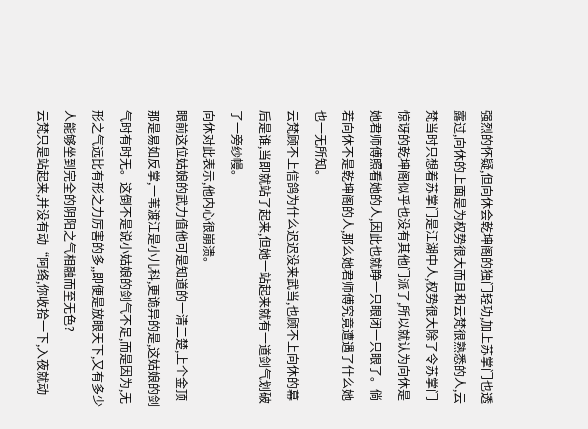强烈的怀疑,但向休会乾坤阁的独门轻功,加上苏掌门也透露过,向休的上面是为权势很大而且和云梵很熟悉的人,云梵当时只想着苏掌门是江湖中人,权势很大除了令苏掌门惊讶的乾坤阁似乎也没有其他门派了,所以就认为向休是她君师傅照看她的人,因此也就睁一只眼闭一只眼了。倘若向休不是乾坤阁的人,那么她君师傅究竟遭遇了什么她也一无所知。
云梵顾不上信鸽为什么迟迟没来武当,也顾不上向休的幕后是谁,当即就站了起来,但她一站起来就有一道剑气划破了一旁纱幔。
向休对此表示,他内心很崩溃。
眼前这位姑娘的武力值他可是知道的一清二楚,上个金顶那是易如反掌,一苇渡江是小儿科,更诡异的是,这姑娘的剑气时有时无。这倒不是说小姑娘的剑气不足,而是因为,无形之气远比有形之力厉害的多,,即便是放眼天下,又有多少人能够坐到完全的阴阳之气相融而至无色?
云梵只是站起来,并没有动“阿络,你收拾一下,入夜就动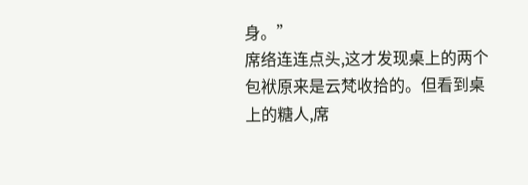身。”
席络连连点头,这才发现桌上的两个包袱原来是云梵收拾的。但看到桌上的糖人,席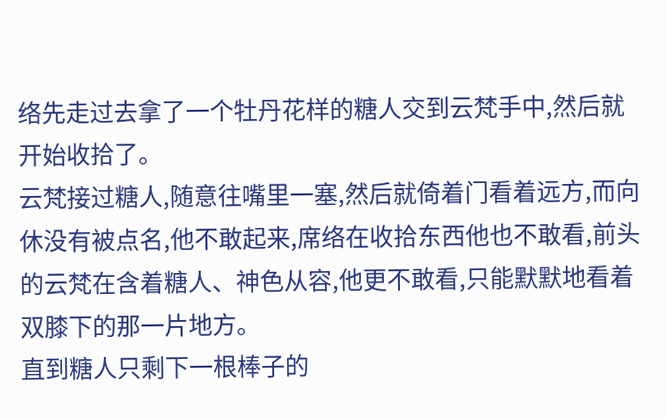络先走过去拿了一个牡丹花样的糖人交到云梵手中,然后就开始收拾了。
云梵接过糖人,随意往嘴里一塞,然后就倚着门看着远方,而向休没有被点名,他不敢起来,席络在收拾东西他也不敢看,前头的云梵在含着糖人、神色从容,他更不敢看,只能默默地看着双膝下的那一片地方。
直到糖人只剩下一根棒子的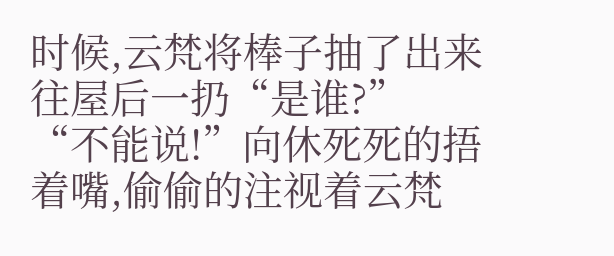时候,云梵将棒子抽了出来往屋后一扔“是谁?”
“不能说!”向休死死的捂着嘴,偷偷的注视着云梵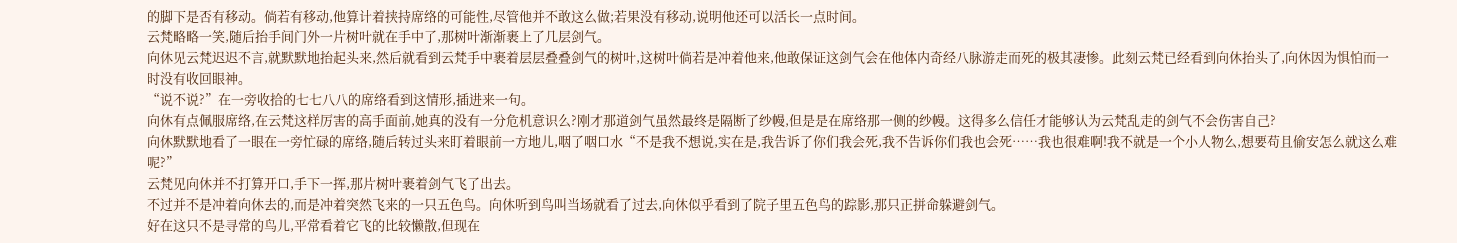的脚下是否有移动。倘若有移动,他算计着挟持席络的可能性,尽管他并不敢这么做;若果没有移动,说明他还可以活长一点时间。
云梵略略一笑,随后抬手间门外一片树叶就在手中了,那树叶渐渐裹上了几层剑气。
向休见云梵迟迟不言,就默默地抬起头来,然后就看到云梵手中裹着层层叠叠剑气的树叶,这树叶倘若是冲着他来,他敢保证这剑气会在他体内奇经八脉游走而死的极其凄惨。此刻云梵已经看到向休抬头了,向休因为惧怕而一时没有收回眼神。
“说不说?”在一旁收拾的七七八八的席络看到这情形,插进来一句。
向休有点佩服席络,在云梵这样厉害的高手面前,她真的没有一分危机意识么?刚才那道剑气虽然最终是隔断了纱幔,但是是在席络那一侧的纱幔。这得多么信任才能够认为云梵乱走的剑气不会伤害自己?
向休默默地看了一眼在一旁忙碌的席络,随后转过头来盯着眼前一方地儿,咽了咽口水“不是我不想说,实在是,我告诉了你们我会死,我不告诉你们我也会死……我也很难啊!我不就是一个小人物么,想要苟且偷安怎么就这么难呢?”
云梵见向休并不打算开口,手下一挥,那片树叶裹着剑气飞了出去。
不过并不是冲着向休去的,而是冲着突然飞来的一只五色鸟。向休听到鸟叫当场就看了过去,向休似乎看到了院子里五色鸟的踪影,那只正拼命躲避剑气。
好在这只不是寻常的鸟儿,平常看着它飞的比较懒散,但现在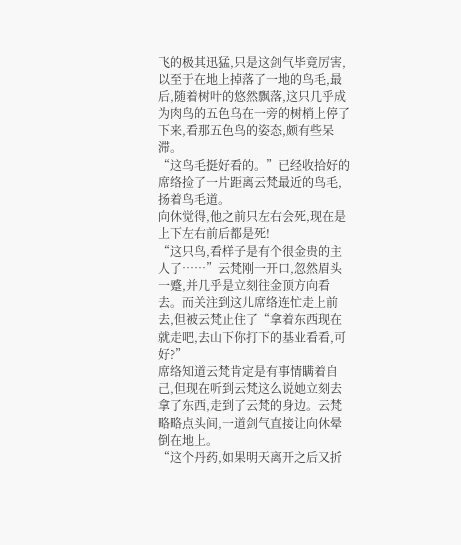飞的极其迅猛,只是这剑气毕竟厉害,以至于在地上掉落了一地的鸟毛,最后,随着树叶的悠然飘落,这只几乎成为肉鸟的五色乌在一旁的树梢上停了下来,看那五色鸟的姿态,颇有些呆滞。
“这鸟毛挺好看的。”已经收拾好的席络捡了一片距离云梵最近的鸟毛,扬着鸟毛道。
向休觉得,他之前只左右会死,现在是上下左右前后都是死!
“这只鸟,看样子是有个很金贵的主人了……”云梵刚一开口,忽然眉头一蹙,并几乎是立刻往金顶方向看去。而关注到这儿席络连忙走上前去,但被云梵止住了“拿着东西现在就走吧,去山下你打下的基业看看,可好?”
席络知道云梵肯定是有事情瞒着自己,但现在听到云梵这么说她立刻去拿了东西,走到了云梵的身边。云梵略略点头间,一道剑气直接让向休晕倒在地上。
“这个丹药,如果明天离开之后又折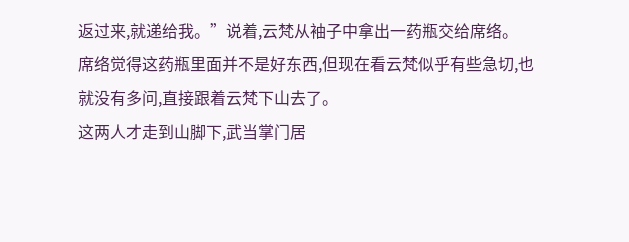返过来,就递给我。”说着,云梵从袖子中拿出一药瓶交给席络。
席络觉得这药瓶里面并不是好东西,但现在看云梵似乎有些急切,也就没有多问,直接跟着云梵下山去了。
这两人才走到山脚下,武当掌门居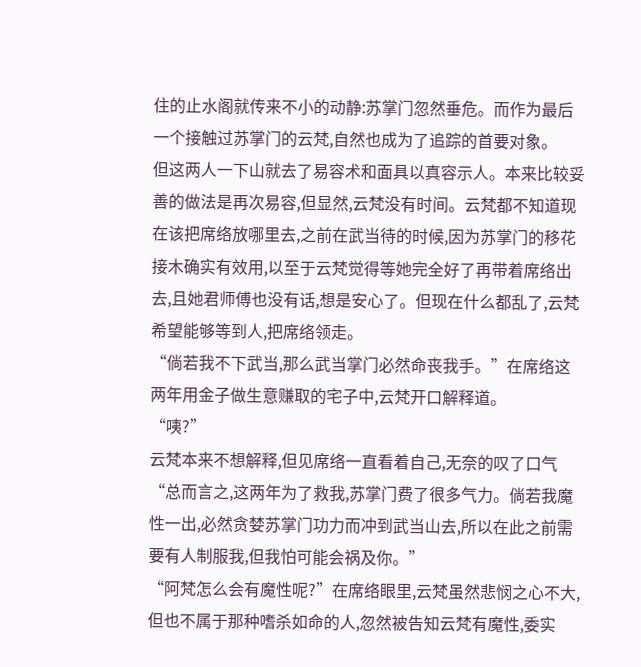住的止水阁就传来不小的动静:苏掌门忽然垂危。而作为最后一个接触过苏掌门的云梵,自然也成为了追踪的首要对象。
但这两人一下山就去了易容术和面具以真容示人。本来比较妥善的做法是再次易容,但显然,云梵没有时间。云梵都不知道现在该把席络放哪里去,之前在武当待的时候,因为苏掌门的移花接木确实有效用,以至于云梵觉得等她完全好了再带着席络出去,且她君师傅也没有话,想是安心了。但现在什么都乱了,云梵希望能够等到人,把席络领走。
“倘若我不下武当,那么武当掌门必然命丧我手。”在席络这两年用金子做生意赚取的宅子中,云梵开口解释道。
“咦?”
云梵本来不想解释,但见席络一直看着自己,无奈的叹了口气“总而言之,这两年为了救我,苏掌门费了很多气力。倘若我魔性一出,必然贪婪苏掌门功力而冲到武当山去,所以在此之前需要有人制服我,但我怕可能会祸及你。”
“阿梵怎么会有魔性呢?”在席络眼里,云梵虽然悲悯之心不大,但也不属于那种嗜杀如命的人,忽然被告知云梵有魔性,委实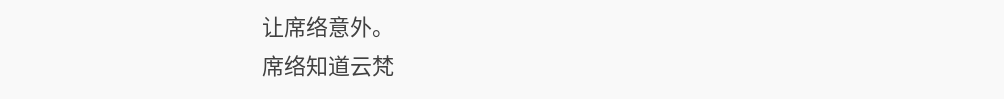让席络意外。
席络知道云梵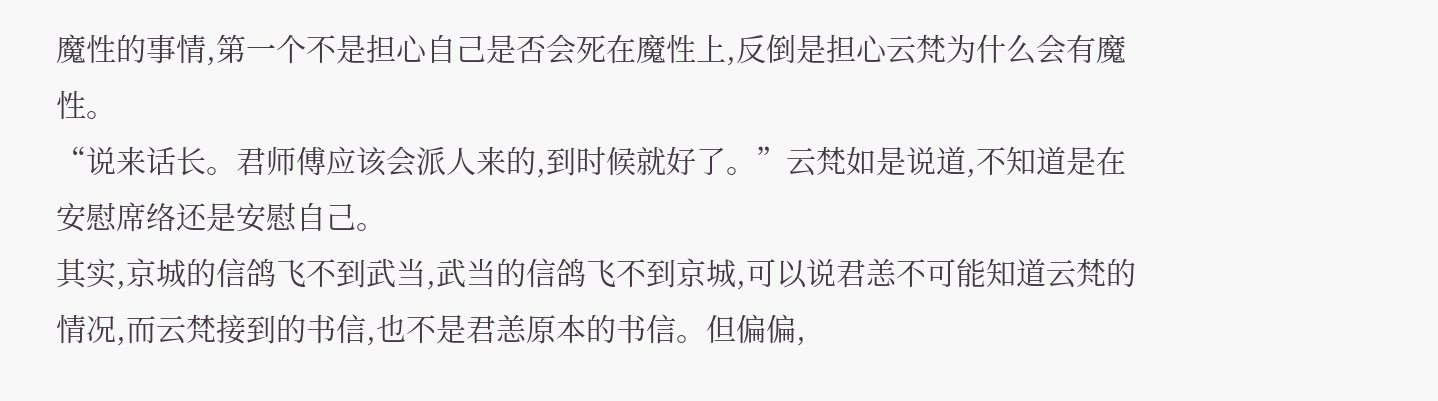魔性的事情,第一个不是担心自己是否会死在魔性上,反倒是担心云梵为什么会有魔性。
“说来话长。君师傅应该会派人来的,到时候就好了。”云梵如是说道,不知道是在安慰席络还是安慰自己。
其实,京城的信鸽飞不到武当,武当的信鸽飞不到京城,可以说君恙不可能知道云梵的情况,而云梵接到的书信,也不是君恙原本的书信。但偏偏,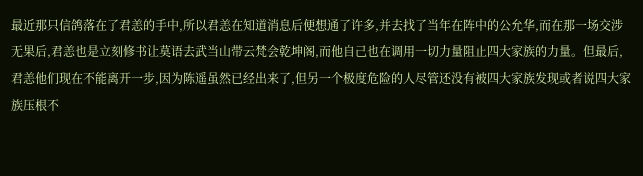最近那只信鸽落在了君恙的手中,所以君恙在知道消息后便想通了许多,并去找了当年在阵中的公允华,而在那一场交涉无果后,君恙也是立刻修书让莫语去武当山带云梵会乾坤阁,而他自己也在调用一切力量阻止四大家族的力量。但最后,君恙他们现在不能离开一步,因为陈遥虽然已经出来了,但另一个极度危险的人尽管还没有被四大家族发现或者说四大家族压根不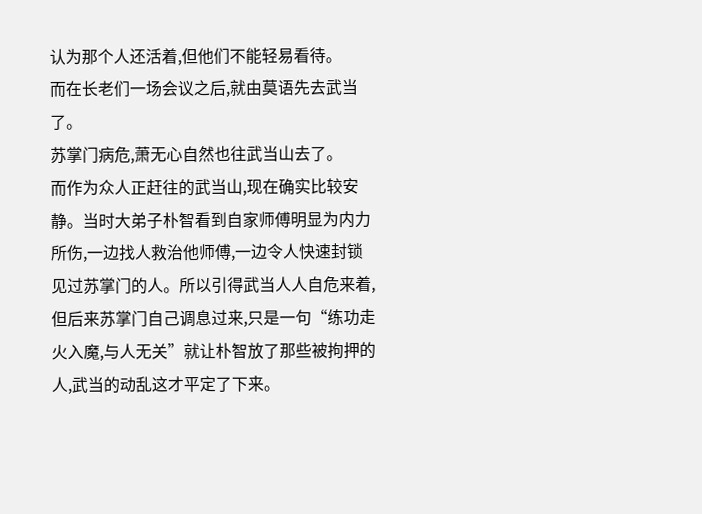认为那个人还活着,但他们不能轻易看待。
而在长老们一场会议之后,就由莫语先去武当了。
苏掌门病危,萧无心自然也往武当山去了。
而作为众人正赶往的武当山,现在确实比较安静。当时大弟子朴智看到自家师傅明显为内力所伤,一边找人救治他师傅,一边令人快速封锁见过苏掌门的人。所以引得武当人人自危来着,但后来苏掌门自己调息过来,只是一句“练功走火入魔,与人无关”就让朴智放了那些被拘押的人,武当的动乱这才平定了下来。